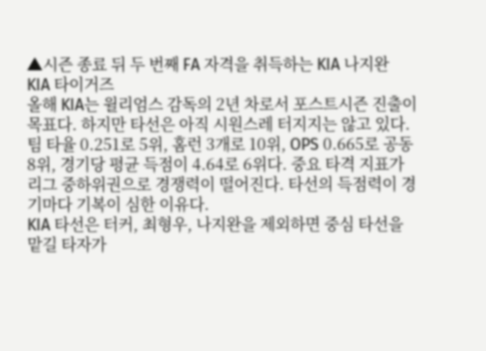▲시즌 종료 뒤 두 번째 FA 자격을 취득하는 KIA 나지완
KIA 타이거즈
올해 KIA는 윌리엄스 감독의 2년 차로서 포스트시즌 진출이 목표다. 하지만 타선은 아직 시원스레 터지지는 않고 있다. 팀 타율 0.251로 5위, 홈런 3개로 10위, OPS 0.665로 공동 8위, 경기당 평균 득점이 4.64로 6위다. 중요 타격 지표가 리그 중하위권으로 경쟁력이 떨어진다. 타선의 득점력이 경기마다 기복이 심한 이유다.
KIA 타선은 터커, 최형우, 나지완을 제외하면 중심 타선을 맡길 타자가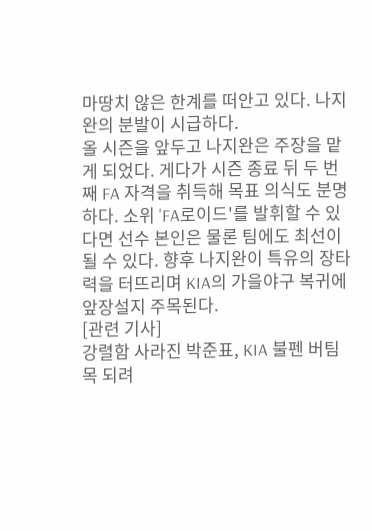마땅치 않은 한계를 떠안고 있다. 나지완의 분발이 시급하다.
올 시즌을 앞두고 나지완은 주장을 맡게 되었다. 게다가 시즌 종료 뒤 두 번째 FA 자격을 취득해 목표 의식도 분명하다. 소위 'FA로이드'를 발휘할 수 있다면 선수 본인은 물론 팀에도 최선이 될 수 있다. 향후 나지완이 특유의 장타력을 터뜨리며 KIA의 가을야구 복귀에 앞장설지 주목된다.
[관련 기사]
강렬함 사라진 박준표, KIA 불펜 버팀목 되려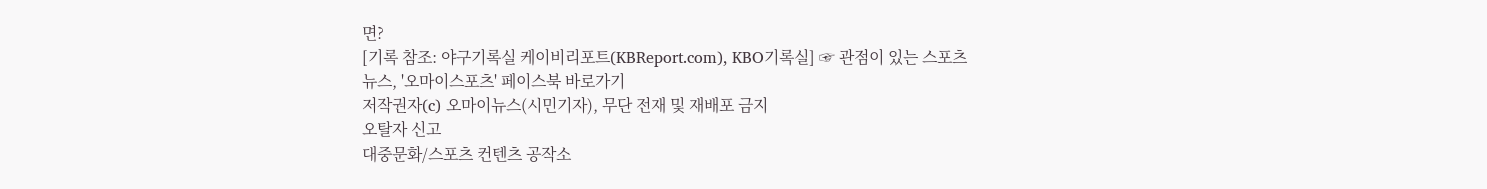면?
[기록 참조: 야구기록실 케이비리포트(KBReport.com), KBO기록실] ☞ 관점이 있는 스포츠 뉴스, '오마이스포츠' 페이스북 바로가기
저작권자(c) 오마이뉴스(시민기자), 무단 전재 및 재배포 금지
오탈자 신고
대중문화/스포츠 컨텐츠 공작소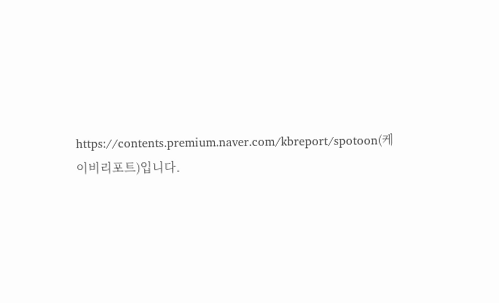https://contents.premium.naver.com/kbreport/spotoon(케이비리포트)입니다.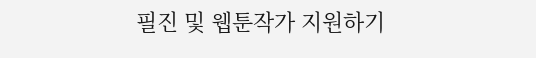필진 및 웹툰작가 지원하기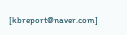[kbreport@naver.com]